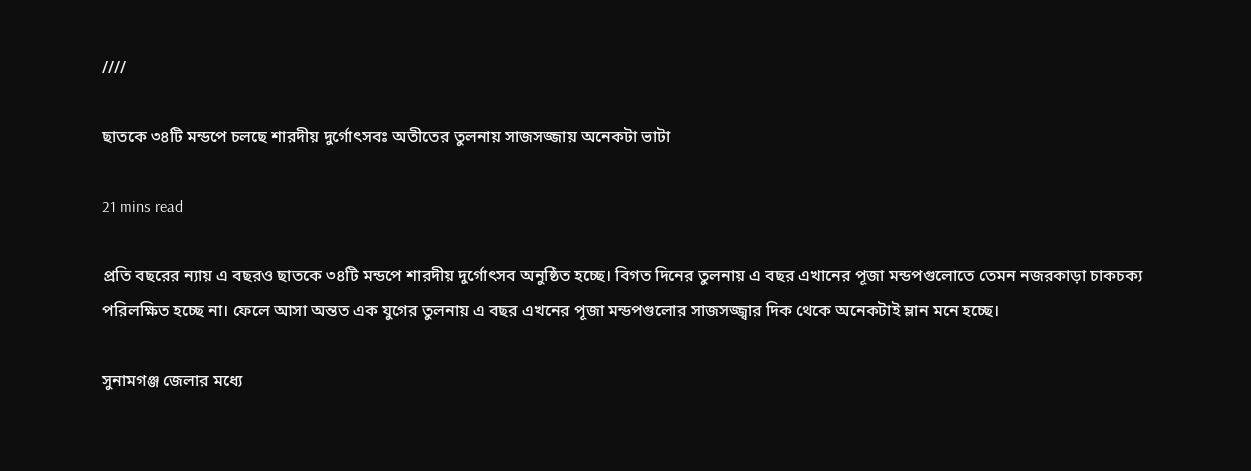////

ছাতকে ৩৪টি মন্ডপে চলছে শারদীয় দুর্গোৎসবঃ অতীতের তুলনায় সাজসজ্জায় অনেকটা ভাটা

21 mins read

প্রতি বছরের ন্যায় এ বছরও ছাতকে ৩৪টি মন্ডপে শারদীয় দুর্গোৎসব অনুষ্ঠিত হচ্ছে। বিগত দিনের তুলনায় এ বছর এখানের পূজা মন্ডপগুলোতে তেমন নজরকাড়া চাকচক্য পরিলক্ষিত হচ্ছে না। ফেলে আসা অন্তত এক যুগের তুলনায় এ বছর এখনের পূজা মন্ডপগুলোর সাজসজ্জ্বার দিক থেকে অনেকটাই ম্লান মনে হচ্ছে।

সুনামগঞ্জ জেলার মধ্যে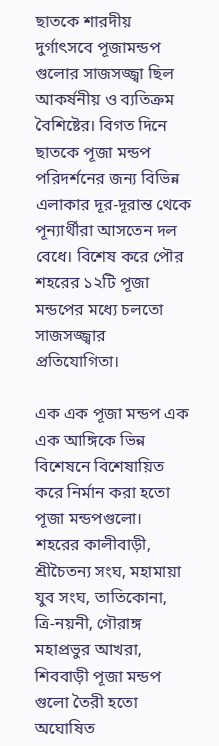ছাতকে শারদীয় দুর্গাৎসবে পূজামন্ডপ গুলোর সাজসজ্জ্বা ছিল আকর্ষনীয় ও ব্যতিক্রম বৈশিষ্টের। বিগত দিনে ছাতকে পূজা মন্ডপ পরিদর্শনের জন্য বিভিন্ন এলাকার দূর-দূরান্ত থেকে পূন্যার্থীরা আসতেন দল বেধে। বিশেষ করে পৌর শহরের ১২টি পূজা মন্ডপের মধ্যে চলতো সাজসজ্জ্বার প্রতিযোগিতা।

এক এক পূজা মন্ডপ এক এক আঙ্গিকে ভিন্ন বিশেষনে বিশেষায়িত করে নির্মান করা হতো পূজা মন্ডপগুলো। শহরের কালীবাড়ী, শ্রীচৈতন্য সংঘ, মহামায়া যুব সংঘ, তাতিকোনা, ত্রি-নয়নী, গৌরাঙ্গ মহাপ্রভুর আখরা, শিববাড়ী পূজা মন্ডপ গুলো তৈরী হতো অঘোষিত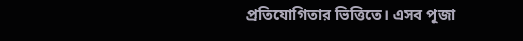প্রতিযোগিতার ভিত্তিতে। এসব পূজা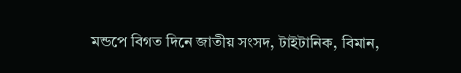মন্ডপে বিগত দিনে জাতীয় সংসদ, টাইটানিক, বিমান,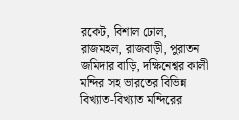রকেট, বিশাল ঢোল, রাজমহল, রাজবাড়ী, পুরাতন জমিদার বাড়ি, দক্ষিনেশ্বর কালী মন্দির সহ ভারতের বিভিন্ন বিখ্যাত-বিখ্যাত মন্দিরের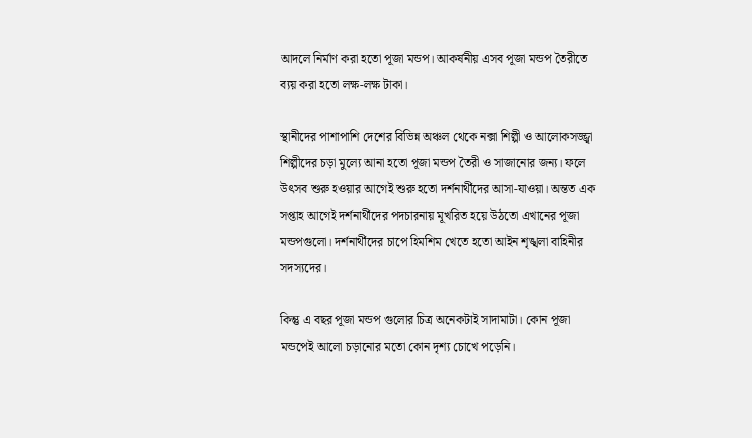আদলে নির্মাণ করা হতো পূজা মন্ডপ। আকর্ষনীয় এসব পূজা মন্ডপ তৈরীতে ব্যয় করা হতো লক্ষ-লক্ষ টাকা।

স্থানীদের পাশাপাশি দেশের বিভিন্ন অঞ্চল থেকে নক্সা শিল্পী ও আলোকসজ্জ্বা শিল্পীদের চড়া মুল্যে আনা হতো পূজা মন্ডপ তৈরী ও সাজানোর জন্য। ফলে উৎসব শুরু হওয়ার আগেই শুরু হতো দর্শনার্থীদের আসা-যাওয়া। অন্তত এক সপ্তাহ আগেই দর্শনার্থীদের পদচারনায় মূখরিত হয়ে উঠতো এখানের পূজা মন্ডপগুলো। দর্শনার্থীদের চাপে হিমশিম খেতে হতো আইন শৃঙ্খলা বাহিনীর সদস্যদের।

কিন্তু এ বছর পূজা মন্ডপ গুলোর চিত্র অনেকটাই সাদামাটা। কোন পূজা মন্ডপেই আলো চড়ানোর মতো কোন দৃশ্য চোখে পড়েনি।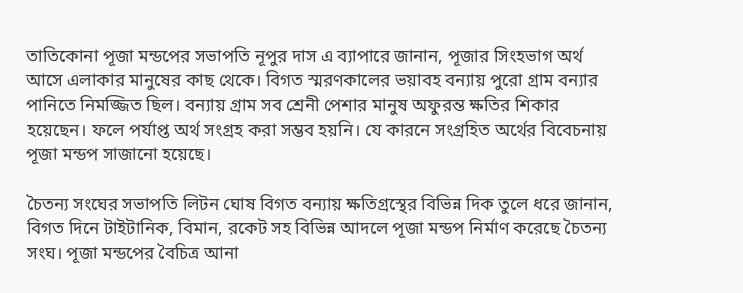তাতিকোনা পূজা মন্ডপের সভাপতি নূপুর দাস এ ব্যাপারে জানান, পূজার সিংহভাগ অর্থ আসে এলাকার মানুষের কাছ থেকে। বিগত স্মরণকালের ভয়াবহ বন্যায় পুরো গ্রাম বন্যার পানিতে নিমজ্জিত ছিল। বন্যায় গ্রাম সব শ্রেনী পেশার মানুষ অফুরন্ত ক্ষতির শিকার হয়েছেন। ফলে পর্যাপ্ত অর্থ সংগ্রহ করা সম্ভব হয়নি। যে কারনে সংগ্রহিত অর্থের বিবেচনায় পূজা মন্ডপ সাজানো হয়েছে।

চৈতন্য সংঘের সভাপতি লিটন ঘোষ বিগত বন্যায় ক্ষতিগ্রস্থের বিভিন্ন দিক তুলে ধরে জানান, বিগত দিনে টাইটানিক, বিমান, রকেট সহ বিভিন্ন আদলে পূজা মন্ডপ নির্মাণ করেছে চৈতন্য সংঘ। পূজা মন্ডপের বৈচিত্র আনা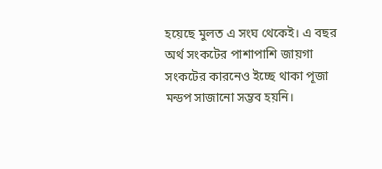হয়েছে মুলত এ সংঘ থেকেই। এ বছর অর্থ সংকটের পাশাপাশি জায়গা সংকটের কারনেও ইচ্ছে থাকা পূজা মন্ডপ সাজানো সম্ভব হয়নি।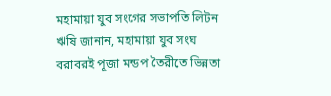মহামায়া যুব সংগের সভাপতি লিটন ঋষি জানান, মহামায়া যুব সংঘ বরাবরই পূজা মন্ডপ তৈরীতে ভিন্নতা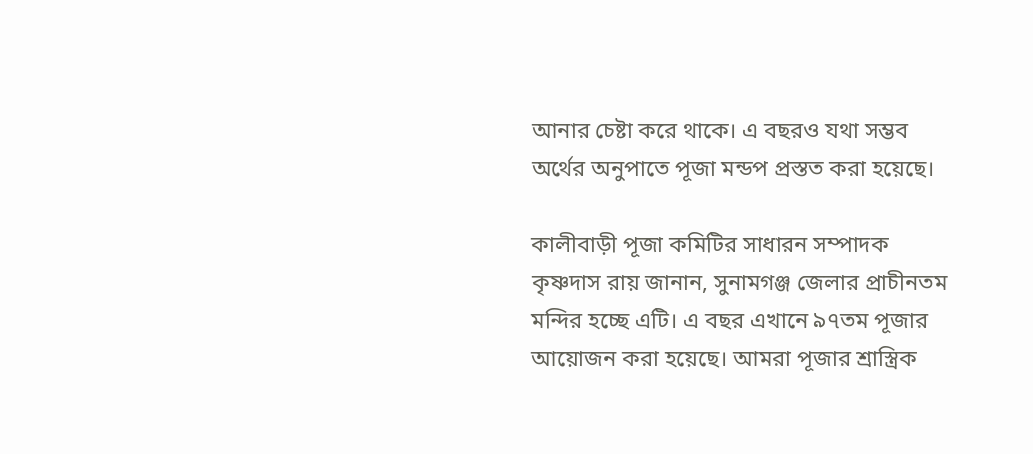আনার চেষ্টা করে থাকে। এ বছরও যথা সম্ভব অর্থের অনুপাতে পূজা মন্ডপ প্রস্তত করা হয়েছে।

কালীবাড়ী পূজা কমিটির সাধারন সম্পাদক কৃষ্ণদাস রায় জানান, সুনামগঞ্জ জেলার প্রাচীনতম মন্দির হচ্ছে এটি। এ বছর এখানে ৯৭তম পূজার আয়োজন করা হয়েছে। আমরা পূজার শ্রাস্ত্রিক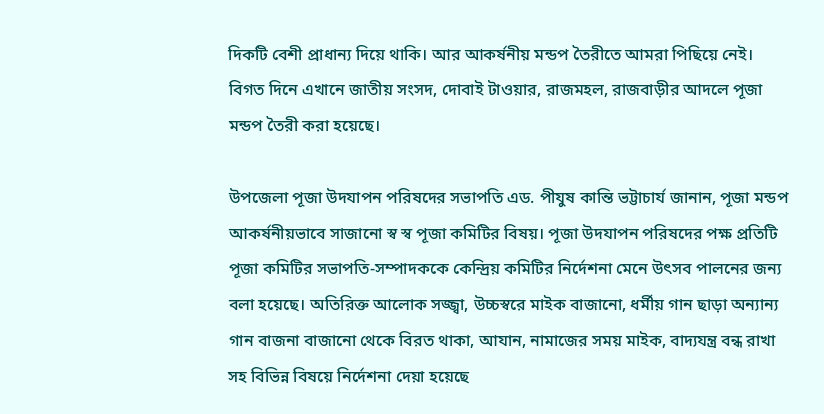দিকটি বেশী প্রাধান্য দিয়ে থাকি। আর আকর্ষনীয় মন্ডপ তৈরীতে আমরা পিছিয়ে নেই। বিগত দিনে এখানে জাতীয় সংসদ, দোবাই টাওয়ার, রাজমহল, রাজবাড়ীর আদলে পূজা মন্ডপ তৈরী করা হয়েছে।

উপজেলা পূজা উদযাপন পরিষদের সভাপতি এড. পীযুষ কান্তি ভট্টাচার্য জানান, পূজা মন্ডপ আকর্ষনীয়ভাবে সাজানো স্ব স্ব পূজা কমিটির বিষয়। পূজা উদযাপন পরিষদের পক্ষ প্রতিটি পূজা কমিটির সভাপতি-সম্পাদককে কেন্দ্রিয় কমিটির নির্দেশনা মেনে উৎসব পালনের জন্য বলা হয়েছে। অতিরিক্ত আলোক সজ্জ্বা, উচ্চস্বরে মাইক বাজানো, ধর্মীয় গান ছাড়া অন্যান্য গান বাজনা বাজানো থেকে বিরত থাকা, আযান, নামাজের সময় মাইক, বাদ্যযন্ত্র বন্ধ রাখা সহ বিভিন্ন বিষয়ে নির্দেশনা দেয়া হয়েছে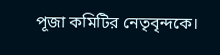পূজা কমিটির নেতৃবৃন্দকে।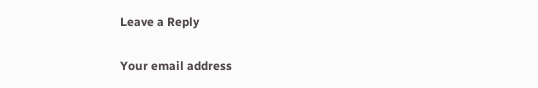Leave a Reply

Your email address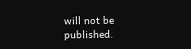will not be published.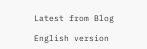Latest from Blog

English version